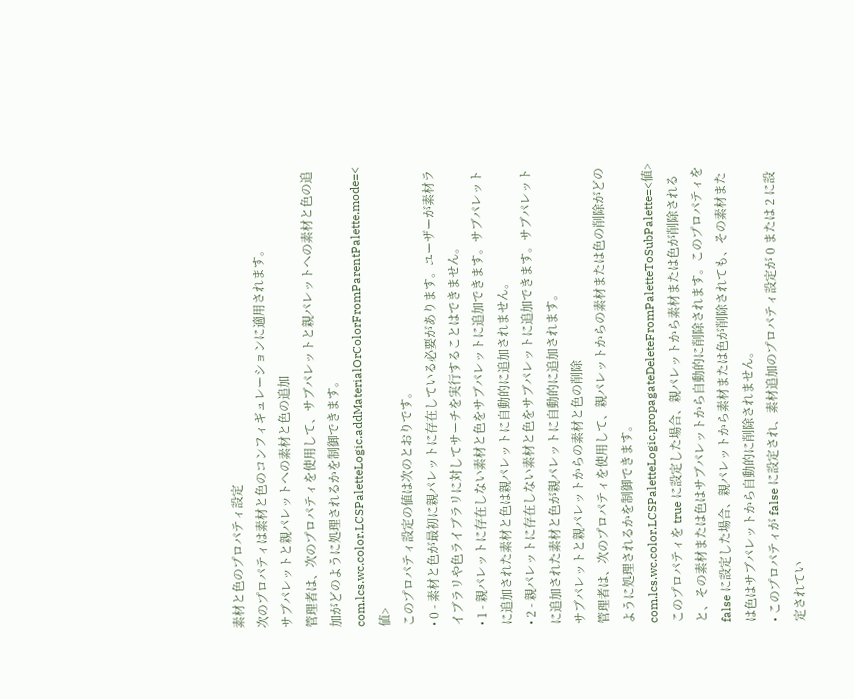素材と色のプロパティ設定
次のプロパティは素材と色のコンフィギュレーションに適用されます。
サブパレットと親パレットへの素材と色の追加
管理者は、次のプロパティを使用して、サブパレットと親パレットへの素材と色の追加がどのように処理されるかを制御できます。
com.lcs.wc.color.LCSPaletteLogic.addMaterialOrColorFromParentPalette.mode=<値>
このプロパティ設定の値は次のとおりです。
• 0 - 素材と色が最初に親パレットに存在している必要があります。ユーザーが素材ライブラリや色ライブラリに対してサーチを実行することはできません。
• 1 - 親パレットに存在しない素材と色をサブパレットに追加できます。サブパレットに追加された素材と色は親パレットに自動的に追加されません。
• 2 - 親パレットに存在しない素材と色をサブパレットに追加できます。サブパレットに追加された素材と色が親パレットに自動的に追加されます。
サブパレットと親パレットからの素材と色の削除
管理者は、次のプロパティを使用して、親パレットからの素材または色の削除がどのように処理されるかを制御できます。
com.lcs.wc.color.LCSPaletteLogic.propagateDeleteFromPaletteToSubPalette=<値>
このプロパティを true に設定した場合、親パレットから素材または色が削除されると、その素材または色はサブパレットから自動的に削除されます。このプロパティを false に設定した場合、親パレットから素材または色が削除されても、その素材または色はサブパレットから自動的に削除されません。
• このプロパティが false に設定され、素材追加のプロパティ設定が 0 または 2 に設定されてい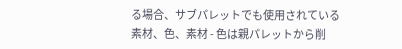る場合、サブパレットでも使用されている素材、色、素材 - 色は親パレットから削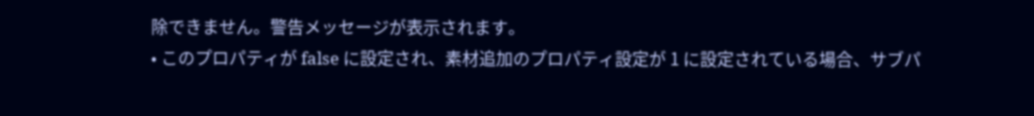除できません。警告メッセージが表示されます。
• このプロパティが false に設定され、素材追加のプロパティ設定が 1 に設定されている場合、サブパ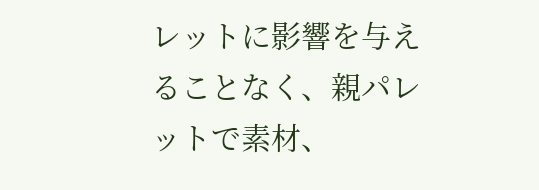レットに影響を与えることなく、親パレットで素材、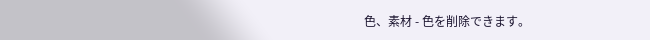色、素材 - 色を削除できます。